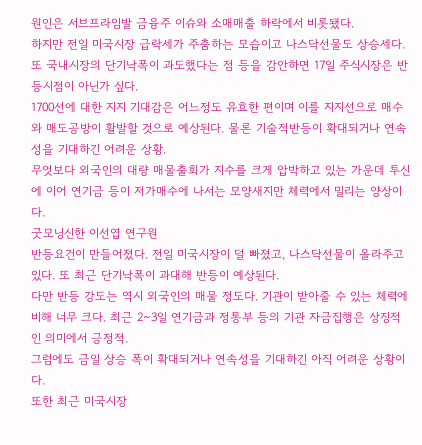원인은 서브프라임발 금융주 이슈와 소매매출 하락에서 비롯됐다.
하지만 전일 미국시장 급락세가 주춤하는 모습이고 나스닥선물도 상승세다. 또 국내시장의 단기낙폭이 과도했다는 점 등을 감안하면 17일 주식시장은 반등시점이 아닌가 싶다.
1700선에 대한 지지 기대감은 어느정도 유효한 편이며 이를 지지선으로 매수와 매도공방이 활발할 것으로 예상된다. 물론 기술적반등이 확대되거나 연속성을 기대하긴 어려운 상황.
무엇보다 외국인의 대량 매물출회가 지수를 크게 압박하고 있는 가운데 투신에 이어 연기금 등이 저가매수에 나서는 모양새지만 체력에서 밀리는 양상이다.
굿모닝신한 이선엽 연구원
반등요건이 만들어졌다. 전일 미국시장이 덜 빠졌고, 나스닥선물이 올라주고 있다. 또 최근 단기낙폭이 과대해 반등이 예상된다.
다만 반등 강도는 역시 외국인의 매물 정도다. 기관이 받아줄 수 있는 체력에 비해 너무 크다. 최근 2~3일 연기금과 정통부 등의 기관 자금집행은 상징적인 의미에서 긍정적.
그럼에도 금일 상승 폭이 확대되거나 연속성을 기대하긴 아직 어려운 상황이다.
또한 최근 미국시장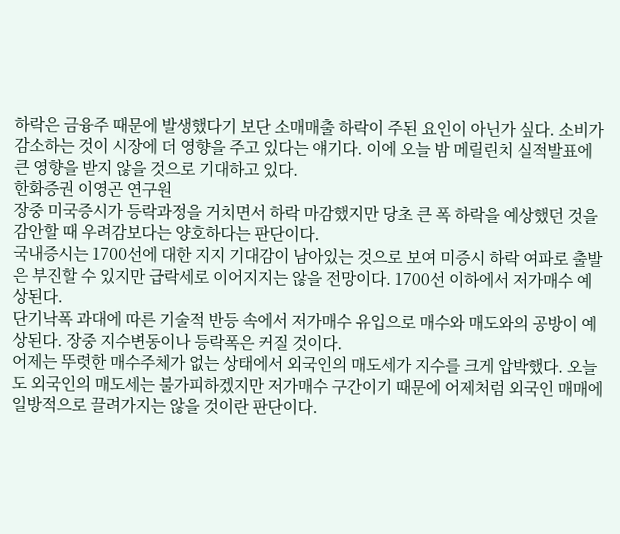하락은 금융주 때문에 발생했다기 보단 소매매출 하락이 주된 요인이 아닌가 싶다. 소비가 감소하는 것이 시장에 더 영향을 주고 있다는 얘기다. 이에 오늘 밤 메릴린치 실적발표에 큰 영향을 받지 않을 것으로 기대하고 있다.
한화증권 이영곤 연구원
장중 미국증시가 등락과정을 거치면서 하락 마감했지만 당초 큰 폭 하락을 예상했던 것을 감안할 때 우려감보다는 양호하다는 판단이다.
국내증시는 1700선에 대한 지지 기대감이 남아있는 것으로 보여 미증시 하락 여파로 출발은 부진할 수 있지만 급락세로 이어지지는 않을 전망이다. 1700선 이하에서 저가매수 예상된다.
단기낙폭 과대에 따른 기술적 반등 속에서 저가매수 유입으로 매수와 매도와의 공방이 예상된다. 장중 지수변동이나 등락폭은 커질 것이다.
어제는 뚜렷한 매수주체가 없는 상태에서 외국인의 매도세가 지수를 크게 압박했다. 오늘도 외국인의 매도세는 불가피하겠지만 저가매수 구간이기 때문에 어제처럼 외국인 매매에 일방적으로 끌려가지는 않을 것이란 판단이다.